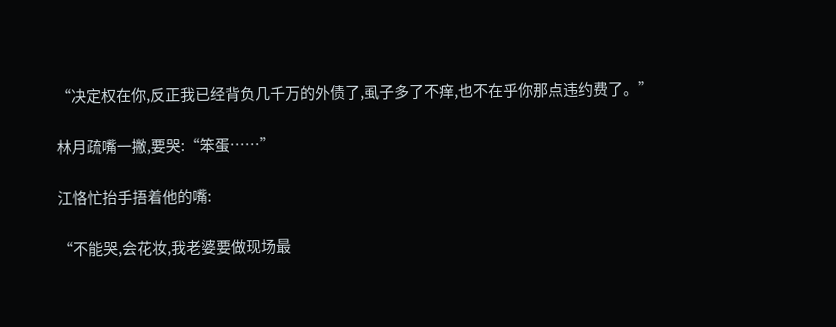“决定权在你,反正我已经背负几千万的外债了,虱子多了不痒,也不在乎你那点违约费了。”

林月疏嘴一撇,要哭:“笨蛋……”

江恪忙抬手捂着他的嘴:

“不能哭,会花妆,我老婆要做现场最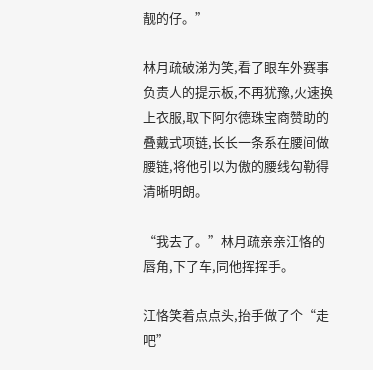靓的仔。”

林月疏破涕为笑,看了眼车外赛事负责人的提示板,不再犹豫,火速换上衣服,取下阿尔德珠宝商赞助的叠戴式项链,长长一条系在腰间做腰链,将他引以为傲的腰线勾勒得清晰明朗。

“我去了。”林月疏亲亲江恪的唇角,下了车,同他挥挥手。

江恪笑着点点头,抬手做了个“走吧”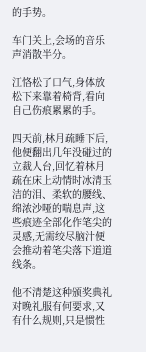的手势。

车门关上,会场的音乐声消散半分。

江恪松了口气,身体放松下来靠着椅背,看向自己伤痕累累的手。

四天前,林月疏睡下后,他便翻出几年没碰过的立裁人台,回忆着林月疏在床上动情时冰清玉洁的泪、柔软的腰线、绵浓沙哑的喘息声,这些痕迹全部化作笔尖的灵感,无需绞尽脑汁便会推动着笔尖落下道道线条。

他不清楚这种颁奖典礼对晚礼服有何要求,又有什么规则,只是惯性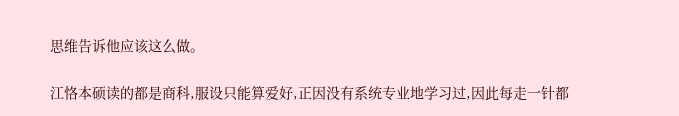思维告诉他应该这么做。

江恪本硕读的都是商科,服设只能算爱好,正因没有系统专业地学习过,因此每走一针都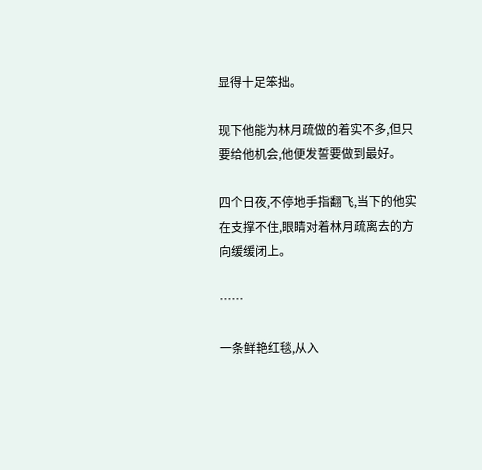显得十足笨拙。

现下他能为林月疏做的着实不多,但只要给他机会,他便发誓要做到最好。

四个日夜,不停地手指翻飞,当下的他实在支撑不住,眼睛对着林月疏离去的方向缓缓闭上。

……

一条鲜艳红毯,从入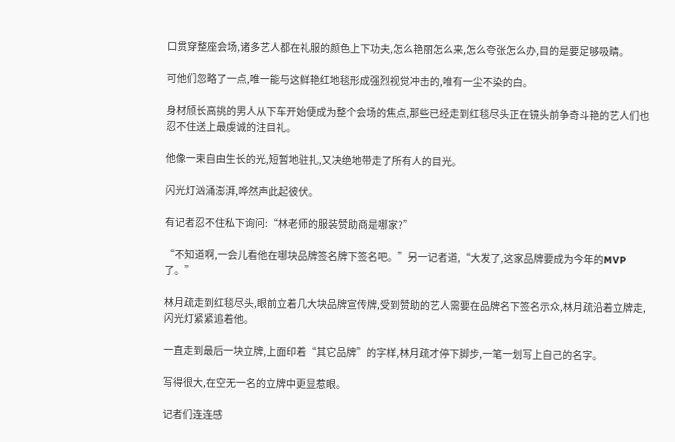口贯穿整座会场,诸多艺人都在礼服的颜色上下功夫,怎么艳丽怎么来,怎么夸张怎么办,目的是要足够吸睛。

可他们忽略了一点,唯一能与这鲜艳红地毯形成强烈视觉冲击的,唯有一尘不染的白。

身材颀长高挑的男人从下车开始便成为整个会场的焦点,那些已经走到红毯尽头正在镜头前争奇斗艳的艺人们也忍不住送上最虔诚的注目礼。

他像一束自由生长的光,短暂地驻扎,又决绝地带走了所有人的目光。

闪光灯汹涌澎湃,哗然声此起彼伏。

有记者忍不住私下询问:“林老师的服装赞助商是哪家?”

“不知道啊,一会儿看他在哪块品牌签名牌下签名吧。”另一记者道,“大发了,这家品牌要成为今年的MVP了。”

林月疏走到红毯尽头,眼前立着几大块品牌宣传牌,受到赞助的艺人需要在品牌名下签名示众,林月疏沿着立牌走,闪光灯紧紧追着他。

一直走到最后一块立牌,上面印着“其它品牌”的字样,林月疏才停下脚步,一笔一划写上自己的名字。

写得很大,在空无一名的立牌中更显惹眼。

记者们连连感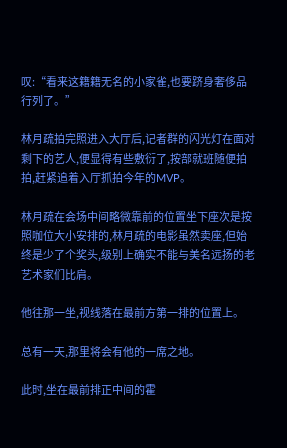叹:“看来这籍籍无名的小家雀,也要跻身奢侈品行列了。”

林月疏拍完照进入大厅后,记者群的闪光灯在面对剩下的艺人,便显得有些敷衍了,按部就班随便拍拍,赶紧追着入厅抓拍今年的MVP。

林月疏在会场中间略微靠前的位置坐下座次是按照咖位大小安排的,林月疏的电影虽然卖座,但始终是少了个奖头,级别上确实不能与美名远扬的老艺术家们比肩。

他往那一坐,视线落在最前方第一排的位置上。

总有一天,那里将会有他的一席之地。

此时,坐在最前排正中间的霍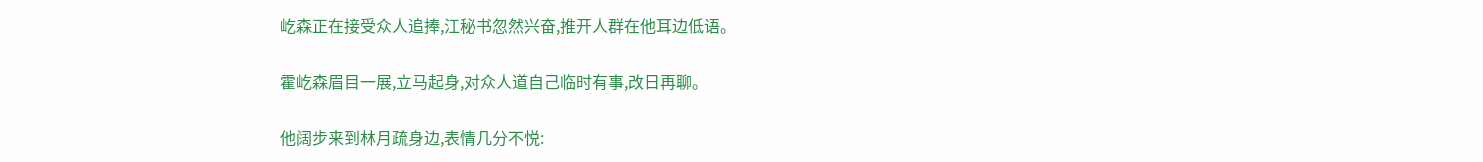屹森正在接受众人追捧,江秘书忽然兴奋,推开人群在他耳边低语。

霍屹森眉目一展,立马起身,对众人道自己临时有事,改日再聊。

他阔步来到林月疏身边,表情几分不悦: